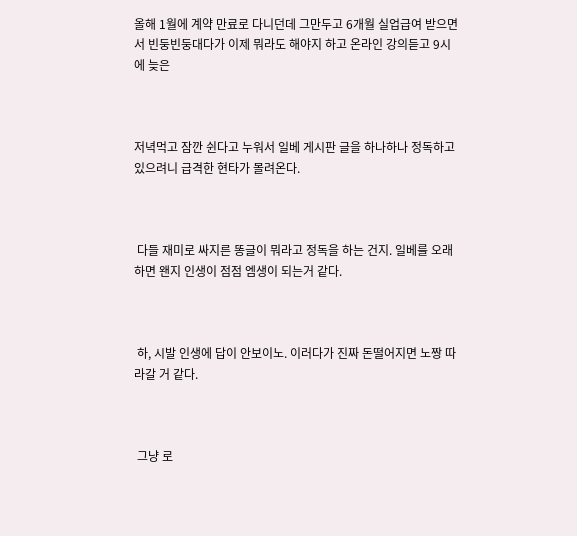올해 1월에 계약 만료로 다니던데 그만두고 6개월 실업급여 받으면서 빈둥빈둥대다가 이제 뭐라도 해야지 하고 온라인 강의듣고 9시에 늦은



저녁먹고 잠깐 쉰다고 누워서 일베 게시판 글을 하나하나 정독하고 있으려니 급격한 현타가 몰려온다.



 다들 재미로 싸지른 똥글이 뭐라고 정독을 하는 건지. 일베를 오래하면 왠지 인생이 점점 엠생이 되는거 같다.



 하, 시발 인생에 답이 안보이노. 이러다가 진짜 돈떨어지면 노짱 따라갈 거 같다.



 그냥 로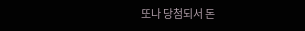또나 당첨되서 돈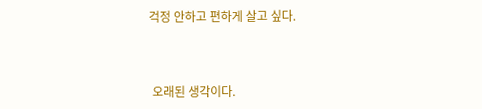걱정 안하고 편하게 살고 싶다.



 오래된 생각이다.